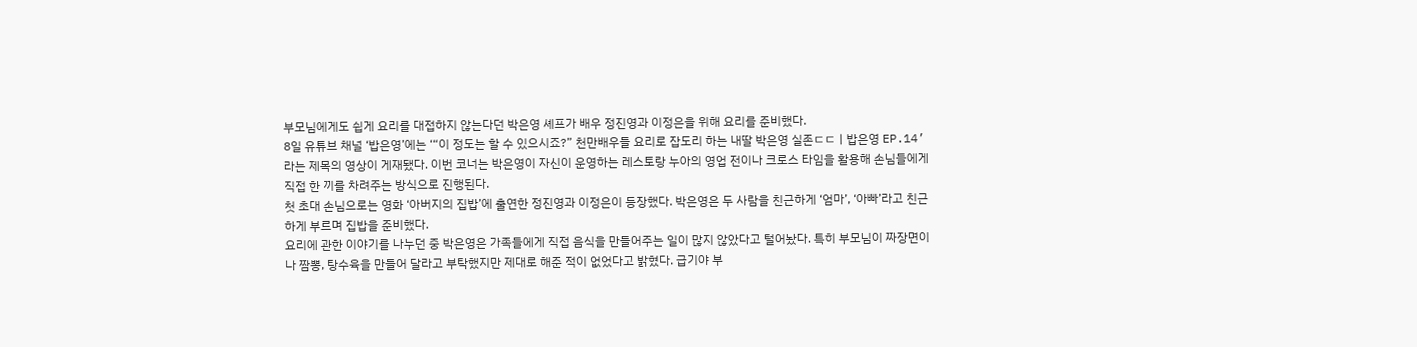부모님에게도 쉽게 요리를 대접하지 않는다던 박은영 셰프가 배우 정진영과 이정은을 위해 요리를 준비했다.
8일 유튜브 채널 ‘밥은영’에는 ‘“이 정도는 할 수 있으시죠?” 천만배우들 요리로 잡도리 하는 내딸 박은영 실존ㄷㄷㅣ밥은영 EP.14’라는 제목의 영상이 게재됐다. 이번 코너는 박은영이 자신이 운영하는 레스토랑 누아의 영업 전이나 크로스 타임을 활용해 손님들에게 직접 한 끼를 차려주는 방식으로 진행된다.
첫 초대 손님으로는 영화 ‘아버지의 집밥’에 출연한 정진영과 이정은이 등장했다. 박은영은 두 사람을 친근하게 ‘엄마’, ‘아빠’라고 친근하게 부르며 집밥을 준비했다.
요리에 관한 이야기를 나누던 중 박은영은 가족들에게 직접 음식을 만들어주는 일이 많지 않았다고 털어놨다. 특히 부모님이 짜장면이나 짬뽕, 탕수육을 만들어 달라고 부탁했지만 제대로 해준 적이 없었다고 밝혔다. 급기야 부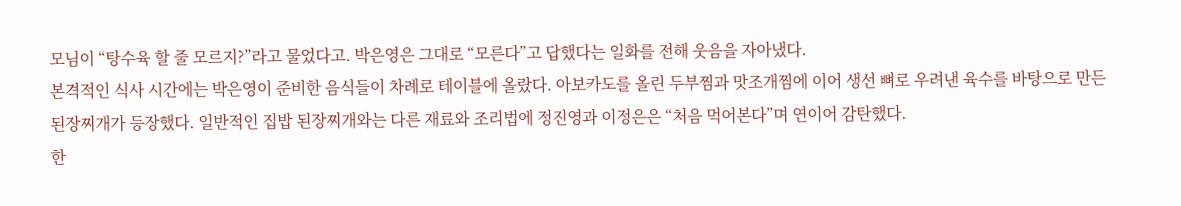모님이 “탕수육 할 줄 모르지?”라고 물었다고. 박은영은 그대로 “모른다”고 답했다는 일화를 전해 웃음을 자아냈다.
본격적인 식사 시간에는 박은영이 준비한 음식들이 차례로 테이블에 올랐다. 아보카도를 올린 두부찜과 맛조개찜에 이어 생선 뼈로 우려낸 육수를 바탕으로 만든 된장찌개가 등장했다. 일반적인 집밥 된장찌개와는 다른 재료와 조리법에 정진영과 이정은은 “처음 먹어본다”며 연이어 감탄했다.
한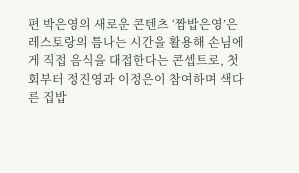편 박은영의 새로운 콘텐츠 ‘짬밥은영’은 레스토랑의 틈나는 시간을 활용해 손님에게 직접 음식을 대접한다는 콘셉트로, 첫 회부터 정진영과 이정은이 참여하며 색다른 집밥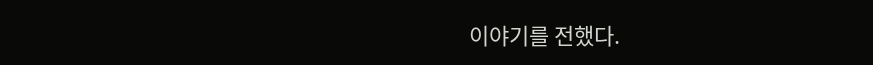이야기를 전했다.